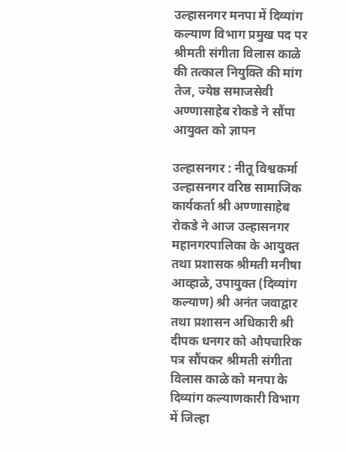उल्हासनगर मनपा में दिव्यांग कल्याण विभाग प्रमुख पद पर श्रीमती संगीता विलास काळे की तत्काल नियुक्ति की मांग तेज, ज्येष्ठ समाजसेवी अण्णासाहेब रोकडे ने सौंपा आयुक्त को ज्ञापन

उल्हासनगर : नीतू विश्वकर्मा
उल्हासनगर वरिष्ठ सामाजिक कार्यकर्ता श्री अण्णासाहेब रोकडे ने आज उल्हासनगर महानगरपालिका के आयुक्त तथा प्रशासक श्रीमती मनीषा आव्हाळे, उपायुक्त (दिव्यांग कल्याण) श्री अनंत जवाद्वार तथा प्रशासन अधिकारी श्री दीपक धनगर को औपचारिक पत्र सौंपकर श्रीमती संगीता विलास काळे को मनपा के दिव्यांग कल्याणकारी विभाग में जिल्हा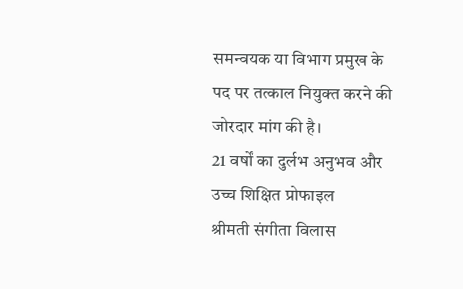समन्वयक या विभाग प्रमुख के पद पर तत्काल नियुक्त करने की जोरदार मांग की है।
21 वर्षों का दुर्लभ अनुभव और उच्च शिक्षित प्रोफाइल
श्रीमती संगीता विलास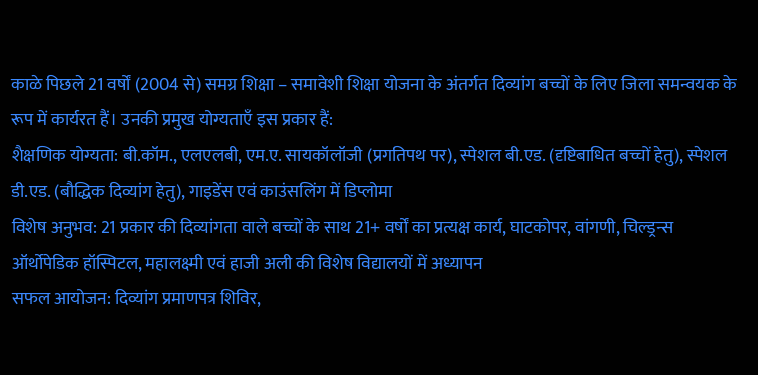काळे पिछले 21 वर्षों (2004 से) समग्र शिक्षा – समावेशी शिक्षा योजना के अंतर्गत दिव्यांग बच्चों के लिए जिला समन्वयक के रूप में कार्यरत हैं। उनकी प्रमुख योग्यताएँ इस प्रकार हैं:
शैक्षणिक योग्यता: बी.कॉम., एलएलबी, एम.ए. सायकॉलॉजी (प्रगतिपथ पर), स्पेशल बी.एड. (दृष्टिबाधित बच्चों हेतु), स्पेशल डी.एड. (बौद्धिक दिव्यांग हेतु), गाइडेंस एवं काउंसलिंग में डिप्लोमा
विशेष अनुभव: 21 प्रकार की दिव्यांगता वाले बच्चों के साथ 21+ वर्षों का प्रत्यक्ष कार्य, घाटकोपर, वांगणी, चिल्ड्रन्स ऑर्थोपेडिक हॉस्पिटल, महालक्ष्मी एवं हाजी अली की विशेष विद्यालयों में अध्यापन
सफल आयोजन: दिव्यांग प्रमाणपत्र शिविर,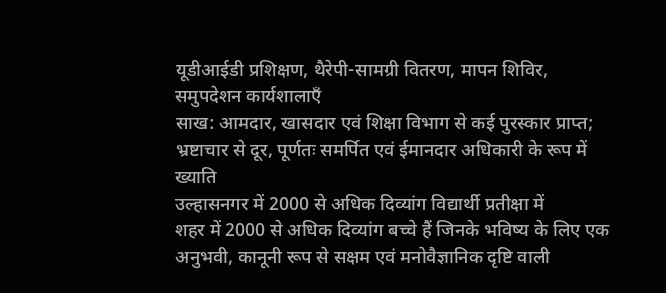यूडीआईडी प्रशिक्षण, थैरेपी-सामग्री वितरण, मापन शिविर, समुपदेशन कार्यशालाएँ
साख: आमदार, खासदार एवं शिक्षा विभाग से कई पुरस्कार प्राप्त; भ्रष्टाचार से दूर, पूर्णतः समर्पित एवं ईमानदार अधिकारी के रूप में ख्याति
उल्हासनगर में 2000 से अधिक दिव्यांग विद्यार्थी प्रतीक्षा में
शहर में 2000 से अधिक दिव्यांग बच्चे हैं जिनके भविष्य के लिए एक अनुभवी, कानूनी रूप से सक्षम एवं मनोवैज्ञानिक दृष्टि वाली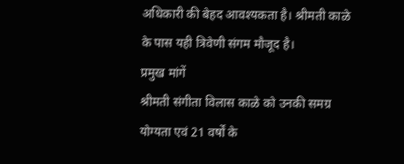अधिकारी की बेहद आवश्यकता है। श्रीमती काळे के पास यही त्रिवेणी संगम मौजूद है।
प्रमुख मांगें
श्रीमती संगीता विलास काळे को उनकी समग्र योग्यता एवं 21 वर्षों के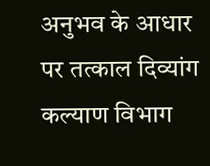अनुभव के आधार पर तत्काल दिव्यांग कल्याण विभाग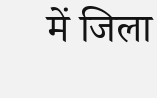में जिला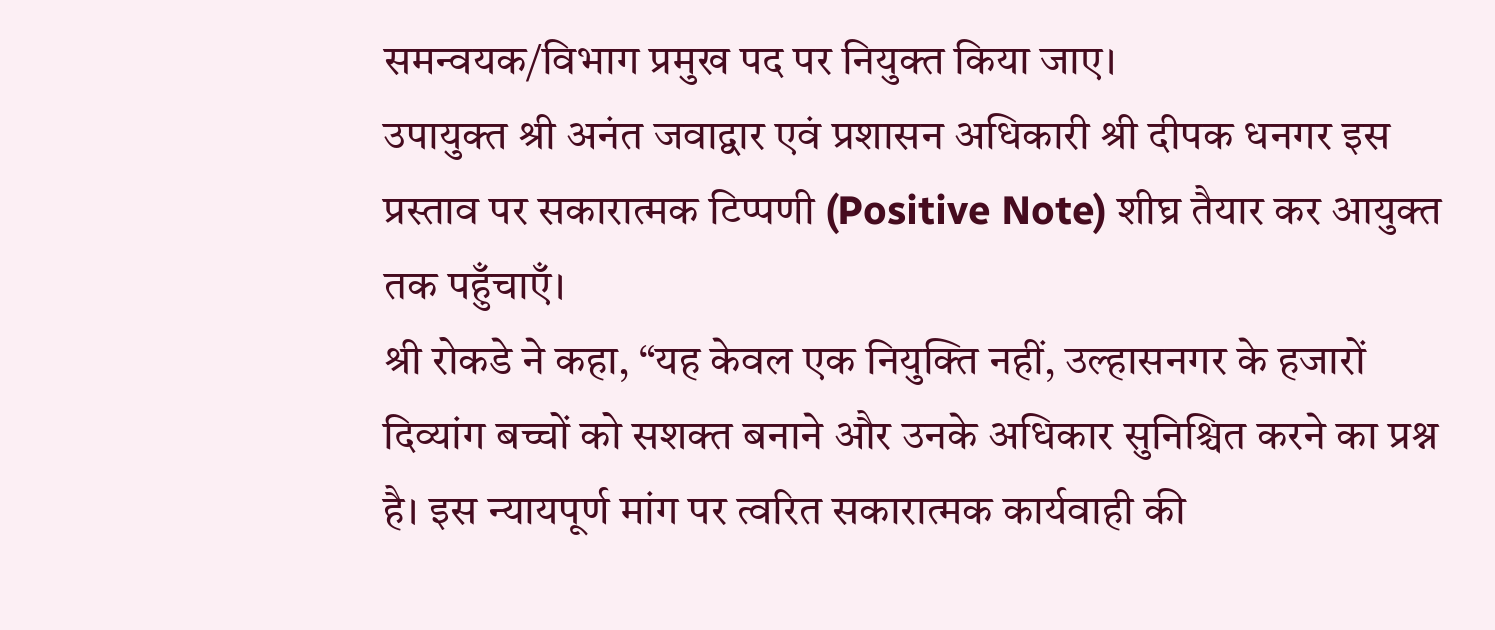समन्वयक/विभाग प्रमुख पद पर नियुक्त किया जाए।
उपायुक्त श्री अनंत जवाद्वार एवं प्रशासन अधिकारी श्री दीपक धनगर इस प्रस्ताव पर सकारात्मक टिप्पणी (Positive Note) शीघ्र तैयार कर आयुक्त तक पहुँचाएँ।
श्री रोकडे ने कहा, “यह केवल एक नियुक्ति नहीं, उल्हासनगर के हजारों दिव्यांग बच्चों को सशक्त बनाने और उनके अधिकार सुनिश्चित करने का प्रश्न है। इस न्यायपूर्ण मांग पर त्वरित सकारात्मक कार्यवाही की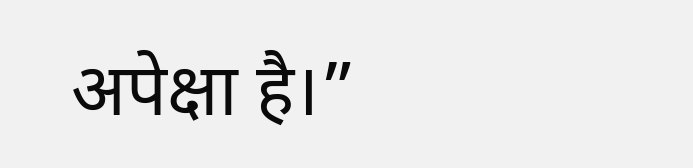अपेक्षा है।”